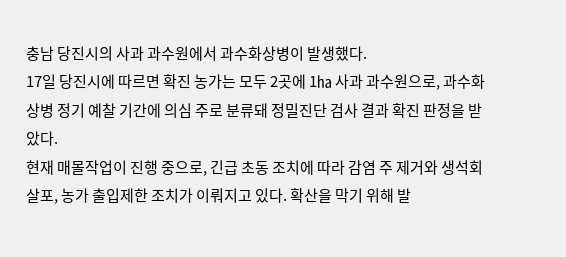충남 당진시의 사과 과수원에서 과수화상병이 발생했다.
17일 당진시에 따르면 확진 농가는 모두 2곳에 1㏊ 사과 과수원으로, 과수화상병 정기 예찰 기간에 의심 주로 분류돼 정밀진단 검사 결과 확진 판정을 받았다.
현재 매몰작업이 진행 중으로, 긴급 초동 조치에 따라 감염 주 제거와 생석회 살포, 농가 출입제한 조치가 이뤄지고 있다. 확산을 막기 위해 발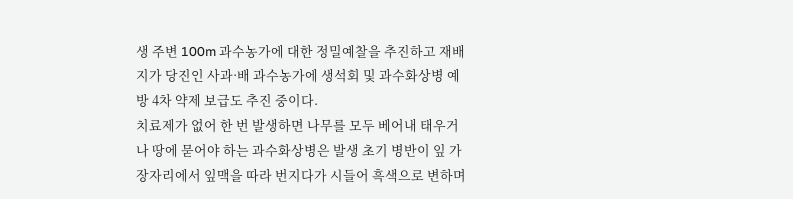생 주변 100m 과수농가에 대한 정밀예찰을 추진하고 재배지가 당진인 사과·배 과수농가에 생석회 및 과수화상병 예방 4차 약제 보급도 추진 중이다.
치료제가 없어 한 번 발생하면 나무를 모두 베어내 태우거나 땅에 묻어야 하는 과수화상병은 발생 초기 병반이 잎 가장자리에서 잎맥을 따라 번지다가 시들어 흑색으로 변하며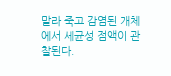말라 죽고 감염된 개체에서 세균성 점액이 관찰된다.